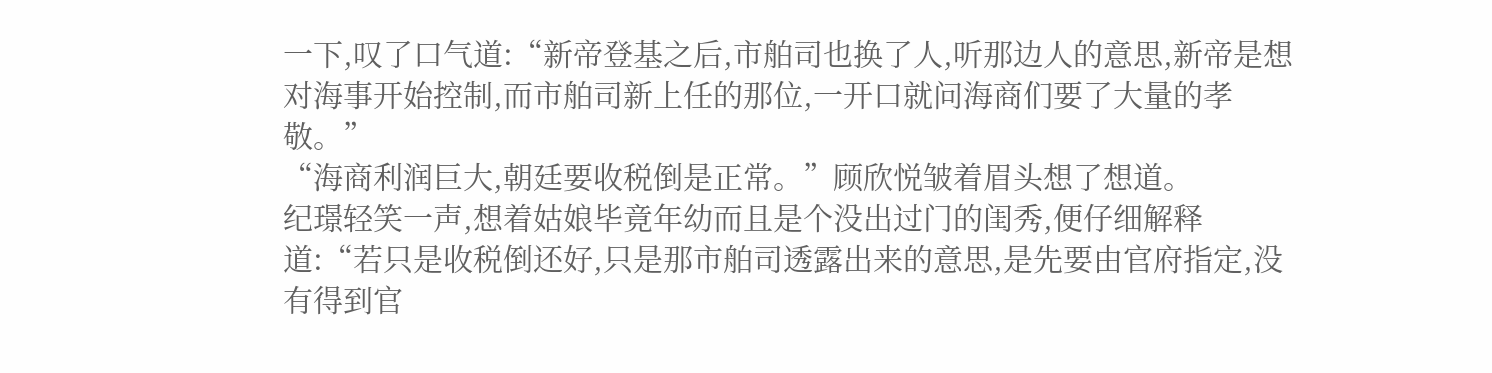一下,叹了口气道:“新帝登基之后,市舶司也换了人,听那边人的意思,新帝是想对海事开始控制,而市舶司新上任的那位,一开口就问海商们要了大量的孝敬。”
“海商利润巨大,朝廷要收税倒是正常。”顾欣悦皱着眉头想了想道。
纪璟轻笑一声,想着姑娘毕竟年幼而且是个没出过门的闺秀,便仔细解释道:“若只是收税倒还好,只是那市舶司透露出来的意思,是先要由官府指定,没有得到官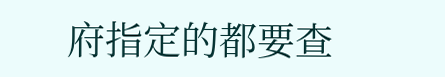府指定的都要查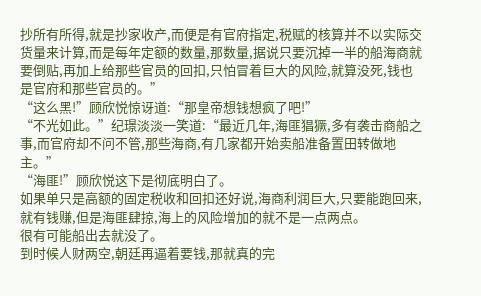抄所有所得,就是抄家收产,而便是有官府指定,税赋的核算并不以实际交货量来计算,而是每年定额的数量,那数量,据说只要沉掉一半的船海商就要倒贴,再加上给那些官员的回扣,只怕冒着巨大的风险,就算没死,钱也是官府和那些官员的。”
“这么黑!”顾欣悦惊讶道:“那皇帝想钱想疯了吧!”
“不光如此。”纪璟淡淡一笑道:“最近几年,海匪猖獗,多有袭击商船之事,而官府却不问不管,那些海商,有几家都开始卖船准备置田转做地主。”
“海匪!”顾欣悦这下是彻底明白了。
如果单只是高额的固定税收和回扣还好说,海商利润巨大,只要能跑回来,就有钱赚,但是海匪肆掠,海上的风险增加的就不是一点两点。
很有可能船出去就没了。
到时候人财两空,朝廷再逼着要钱,那就真的完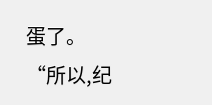蛋了。
“所以,纪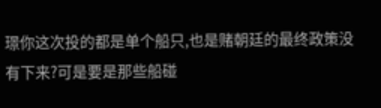璟你这次投的都是单个船只,也是赌朝廷的最终政策没有下来?可是要是那些船碰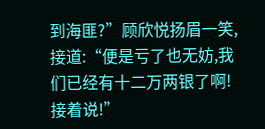到海匪?”顾欣悦扬眉一笑,接道:“便是亏了也无妨,我们已经有十二万两银了啊!接着说!”